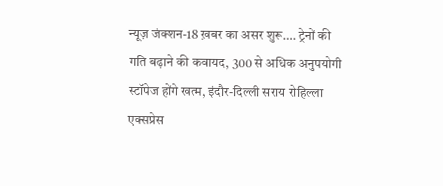न्यूज़ जंक्शन-18 ख़बर का असर शुरू…. ट्रेनों की गति बढ़ाने की कवायद, 300 से अधिक अनुपयोगी स्टॉपेज होंगे खत्म, इंदौर-दिल्ली सराय रोहिल्ला एक्सप्रेस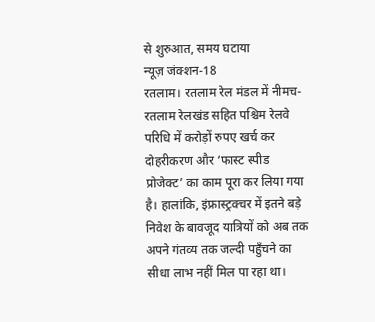से शुरुआत, समय घटाया
न्यूज़ जंक्शन-18
रतलाम। रतलाम रेल मंडल में नीमच-रतलाम रेलखंड सहित पश्चिम रेलवे परिधि में करोड़ों रुपए खर्च कर दोहरीकरण और ‘फास्ट स्पीड प्रोजेक्ट’ का काम पूरा कर लिया गया है। हालांकि, इंफ्रास्ट्रक्चर में इतने बड़े निवेश के बावजूद यात्रियों को अब तक अपने गंतव्य तक जल्दी पहुँचने का सीधा लाभ नहीं मिल पा रहा था।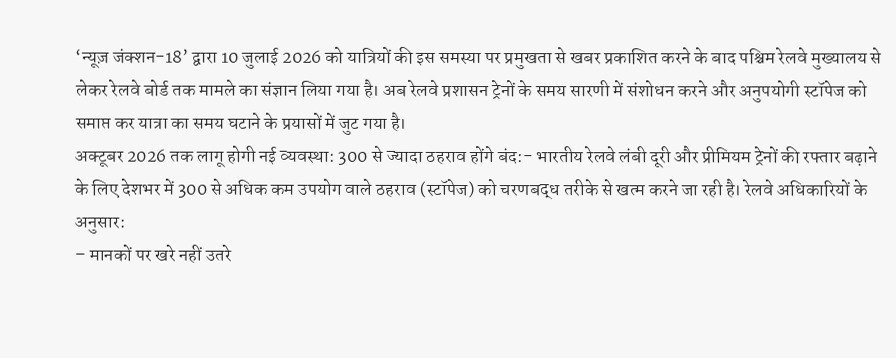‘न्यूज़ जंक्शन-18’ द्वारा 10 जुलाई 2026 को यात्रियों की इस समस्या पर प्रमुखता से खबर प्रकाशित करने के बाद पश्चिम रेलवे मुख्यालय से लेकर रेलवे बोर्ड तक मामले का संज्ञान लिया गया है। अब रेलवे प्रशासन ट्रेनों के समय सारणी में संशोधन करने और अनुपयोगी स्टॉपेज को समाप्त कर यात्रा का समय घटाने के प्रयासों में जुट गया है।
अक्टूबर 2026 तक लागू होगी नई व्यवस्था: 300 से ज्यादा ठहराव होंगे बंद:- भारतीय रेलवे लंबी दूरी और प्रीमियम ट्रेनों की रफ्तार बढ़ाने के लिए देशभर में 300 से अधिक कम उपयोग वाले ठहराव (स्टॉपेज) को चरणबद्ध तरीके से खत्म करने जा रही है। रेलवे अधिकारियों के अनुसार:
– मानकों पर खरे नहीं उतरे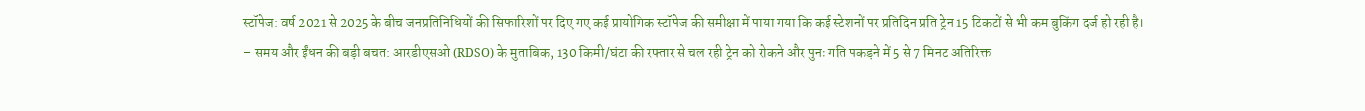स्टॉपेज: वर्ष 2021 से 2025 के बीच जनप्रतिनिधियों की सिफारिशों पर दिए गए कई प्रायोगिक स्टॉपेज की समीक्षा में पाया गया कि कई स्टेशनों पर प्रतिदिन प्रति ट्रेन 15 टिकटों से भी कम बुकिंग दर्ज हो रही है।
– समय और ईंधन की बड़ी बचत: आरडीएसओ (RDSO) के मुताबिक, 130 किमी/घंटा की रफ्तार से चल रही ट्रेन को रोकने और पुनः गति पकड़ने में 5 से 7 मिनट अतिरिक्त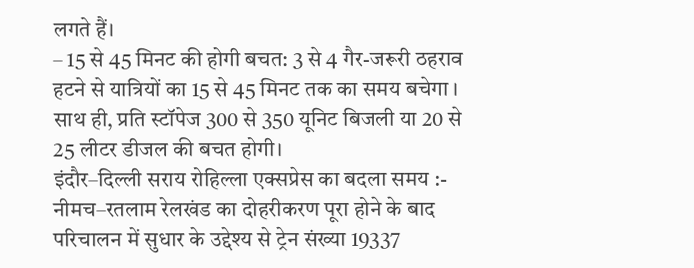लगते हैं।
– 15 से 45 मिनट की होगी बचत: 3 से 4 गैर-जरूरी ठहराव हटने से यात्रियों का 15 से 45 मिनट तक का समय बचेगा । साथ ही, प्रति स्टॉपेज 300 से 350 यूनिट बिजली या 20 से 25 लीटर डीजल की बचत होगी।
इंदौर–दिल्ली सराय रोहिल्ला एक्सप्रेस का बदला समय :- नीमच–रतलाम रेलखंड का दोहरीकरण पूरा होने के बाद परिचालन में सुधार के उद्देश्य से ट्रेन संख्या 19337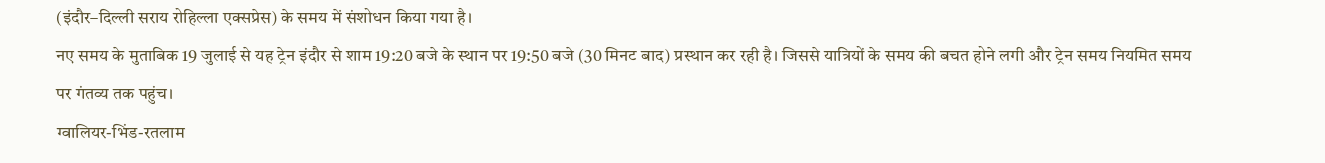(इंदौर–दिल्ली सराय रोहिल्ला एक्सप्रेस) के समय में संशोधन किया गया है।
नए समय के मुताबिक 19 जुलाई से यह ट्रेन इंदौर से शाम 19:20 बजे के स्थान पर 19:50 बजे (30 मिनट बाद) प्रस्थान कर रही है। जिससे यात्रियों के समय की बचत होने लगी और ट्रेन समय नियमित समय पर गंतव्य तक पहुंच।
ग्वालियर-भिंड-रतलाम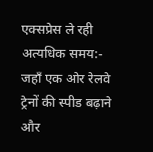एक्सप्रेस ले रही अत्यधिक समय:- जहाँ एक ओर रेलवे ट्रेनों की स्पीड बढ़ाने और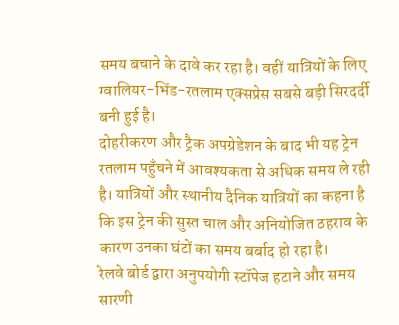समय बचाने के दावे कर रहा है। वहीं यात्रियों के लिए ग्वालियर-भिंड-रतलाम एक्सप्रेस सबसे बड़ी सिरदर्दी बनी हुई है।
दोहरीकरण और ट्रैक अपग्रेडेशन के बाद भी यह ट्रेन रतलाम पहुँचने में आवश्यकता से अधिक समय ले रही है। यात्रियों और स्थानीय दैनिक यात्रियों का कहना है कि इस ट्रेन की सुस्त चाल और अनियोजित ठहराव के कारण उनका घंटों का समय बर्बाद हो रहा है।
रेलवे बोर्ड द्वारा अनुपयोगी स्टॉपेज हटाने और समय सारणी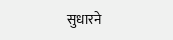सुधारने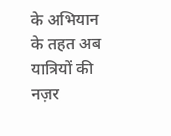के अभियान के तहत अब यात्रियों की नज़र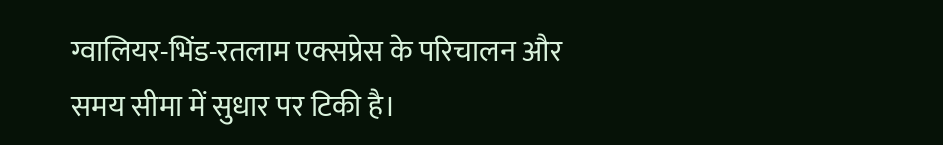ग्वालियर-भिंड-रतलाम एक्सप्रेस के परिचालन और समय सीमा में सुधार पर टिकी है।